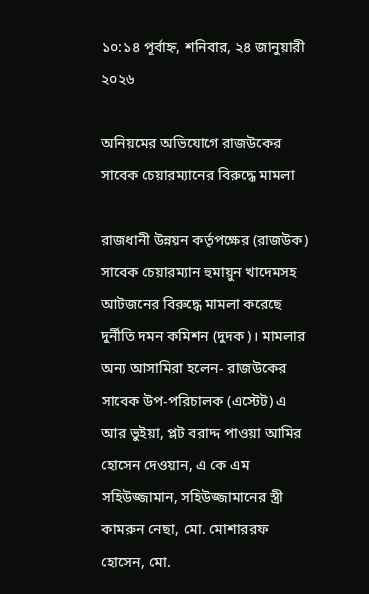১০:১৪ পূর্বাহ্ন, শনিবার, ২৪ জানুয়ারী ২০২৬

অনিয়মের অভিযোগে রাজউকের সাবেক চেয়ারম্যানের বিরুদ্ধে মামলা

রাজধানী উন্নয়ন কর্তৃপক্ষের (রাজউক) সাবেক চেয়ারম্যান হুমায়ুন খাদেমসহ আটজনের বিরুদ্ধে মামলা করেছে দুর্নীতি দমন কমিশন (দুদক)। মামলার অন্য আসামিরা হলেন- রাজউকের সাবেক উপ-পরিচালক (এস্টেট) এ আর ভুইয়া, প্লট বরাদ্দ পাওয়া আমির হোসেন দেওয়ান, এ কে এম সহিউজ্জামান, সহিউজ্জামানের স্ত্রী কামরুন নেছা, মো. মোশাররফ হোসেন, মো.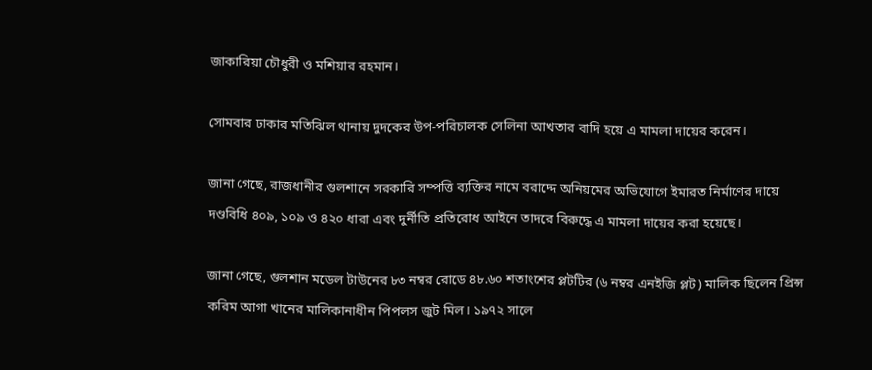জাকারিয়া চৌধুরী ও মশিয়ার রহমান।

সোমবার ঢাকার মতিঝিল থানায় দুদকের উপ-পরিচালক সেলিনা আখতার বাদি হয়ে এ মামলা দায়ের করেন।

জানা গেছে, রাজধানীর গুলশানে সরকারি সম্পত্তি ব্যক্তির নামে বরাদ্দে অনিয়মের অভিযোগে ইমারত নির্মাণের দায়ে দণ্ডবিধি ৪০৯, ১০৯ ও ৪২০ ধারা এবং দুর্নীতি প্রতিরোধ আইনে তাদরে বিরুদ্ধে এ মামলা দায়ের করা হয়েছে।

জানা গেছে, গুলশান মডেল টাউনের ৮৩ নম্বর রোডে ৪৮.৬০ শতাংশের প্লটটির (৬ নম্বর এনইজি প্লট) মালিক ছিলেন প্রিন্স করিম আগা খানের মালিকানাধীন পিপলস জুট মিল। ১৯৭২ সালে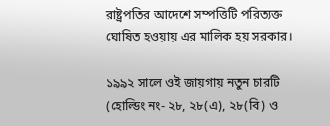রাষ্ট্রপতির আদেশে সম্পত্তিটি পরিত্যক্ত ঘোষিত হওয়ায় এর মালিক হয় সরকার।

১৯৯২ সালে ওই জায়গায় নতুন চারটি (হোল্ডিং নং- ২৮, ২৮(এ), ২৮(বি) ও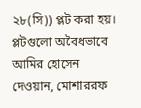২৮(সি)) প্লট করা হয়। প্লটগুলো অবৈধভাবে আমির হোসেন দেওয়ান, মোশাররফ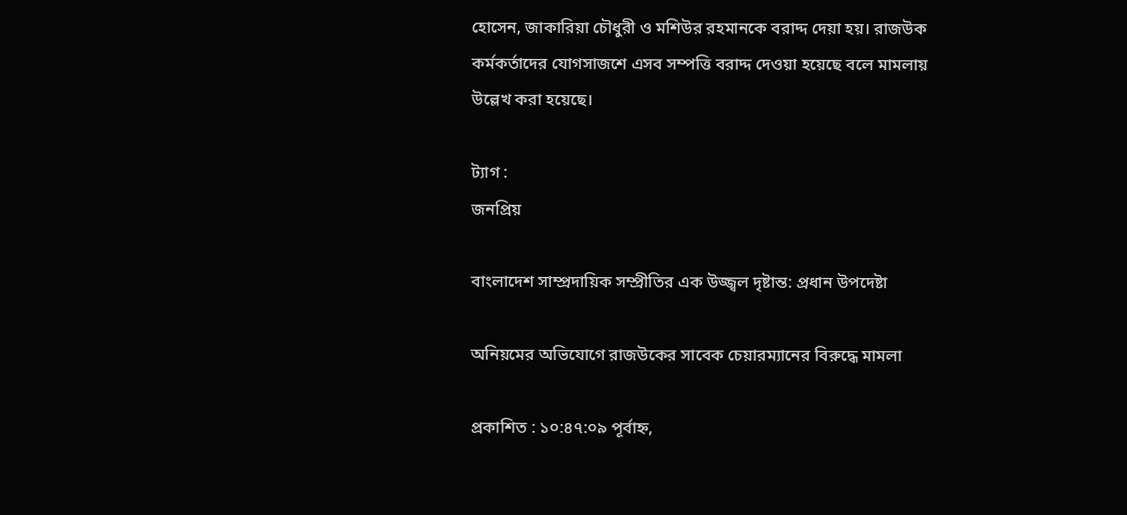হোসেন, জাকারিয়া চৌধুরী ও মশিউর রহমানকে বরাদ্দ দেয়া হয়। রাজউক কর্মকর্তাদের যোগসাজশে এসব সম্পত্তি বরাদ্দ দেওয়া হয়েছে বলে মামলায় উল্লেখ করা হয়েছে।

ট্যাগ :
জনপ্রিয়

বাংলাদেশ সাম্প্রদায়িক সম্প্রীতির এক উজ্জ্বল দৃষ্টান্ত: প্রধান উপদেষ্টা

অনিয়মের অভিযোগে রাজউকের সাবেক চেয়ারম্যানের বিরুদ্ধে মামলা

প্রকাশিত : ১০:৪৭:০৯ পূর্বাহ্ন,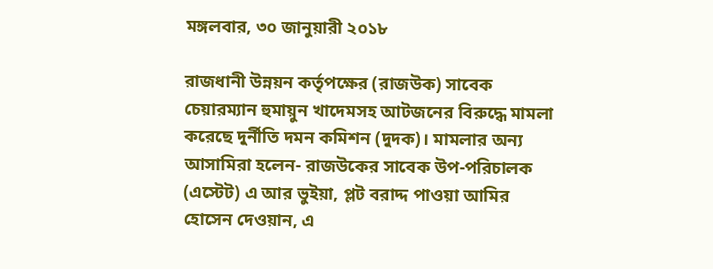মঙ্গলবার, ৩০ জানুয়ারী ২০১৮

রাজধানী উন্নয়ন কর্তৃপক্ষের (রাজউক) সাবেক চেয়ারম্যান হুমায়ুন খাদেমসহ আটজনের বিরুদ্ধে মামলা করেছে দুর্নীতি দমন কমিশন (দুদক)। মামলার অন্য আসামিরা হলেন- রাজউকের সাবেক উপ-পরিচালক (এস্টেট) এ আর ভুইয়া, প্লট বরাদ্দ পাওয়া আমির হোসেন দেওয়ান, এ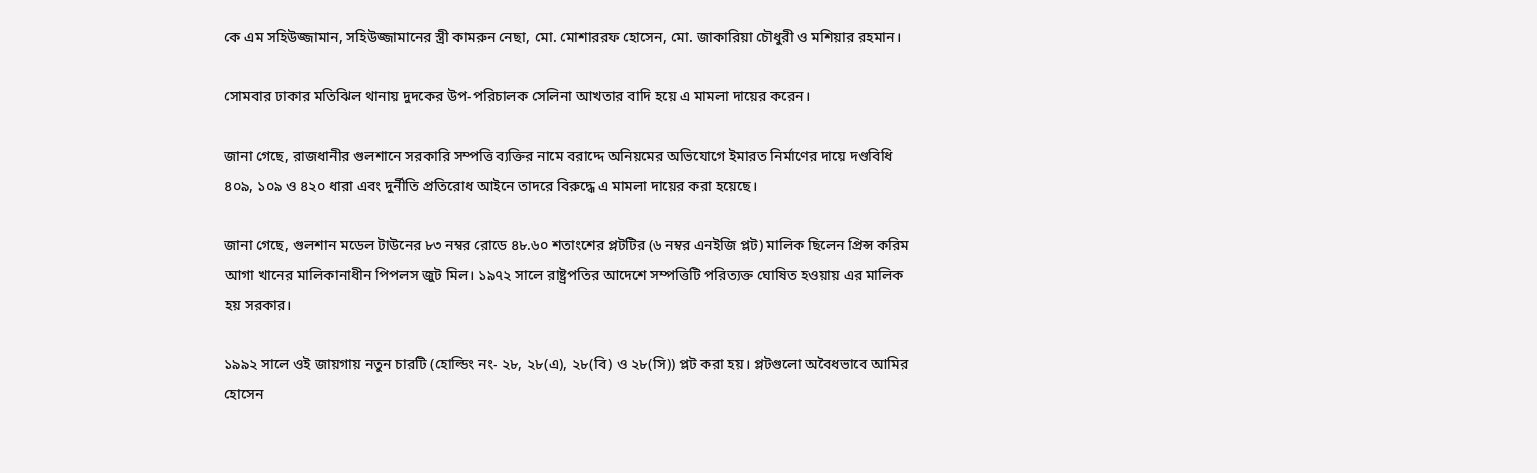কে এম সহিউজ্জামান, সহিউজ্জামানের স্ত্রী কামরুন নেছা, মো. মোশাররফ হোসেন, মো. জাকারিয়া চৌধুরী ও মশিয়ার রহমান।

সোমবার ঢাকার মতিঝিল থানায় দুদকের উপ-পরিচালক সেলিনা আখতার বাদি হয়ে এ মামলা দায়ের করেন।

জানা গেছে, রাজধানীর গুলশানে সরকারি সম্পত্তি ব্যক্তির নামে বরাদ্দে অনিয়মের অভিযোগে ইমারত নির্মাণের দায়ে দণ্ডবিধি ৪০৯, ১০৯ ও ৪২০ ধারা এবং দুর্নীতি প্রতিরোধ আইনে তাদরে বিরুদ্ধে এ মামলা দায়ের করা হয়েছে।

জানা গেছে, গুলশান মডেল টাউনের ৮৩ নম্বর রোডে ৪৮.৬০ শতাংশের প্লটটির (৬ নম্বর এনইজি প্লট) মালিক ছিলেন প্রিন্স করিম আগা খানের মালিকানাধীন পিপলস জুট মিল। ১৯৭২ সালে রাষ্ট্রপতির আদেশে সম্পত্তিটি পরিত্যক্ত ঘোষিত হওয়ায় এর মালিক হয় সরকার।

১৯৯২ সালে ওই জায়গায় নতুন চারটি (হোল্ডিং নং- ২৮, ২৮(এ), ২৮(বি) ও ২৮(সি)) প্লট করা হয়। প্লটগুলো অবৈধভাবে আমির হোসেন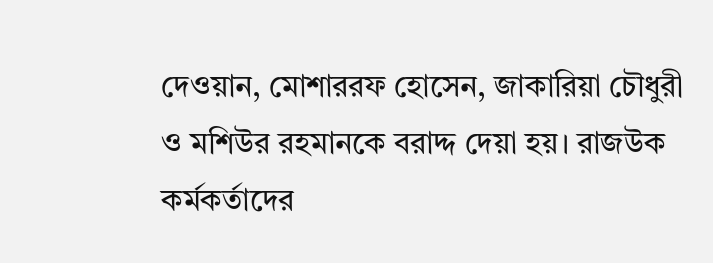দেওয়ান, মোশাররফ হোসেন, জাকারিয়া চৌধুরী ও মশিউর রহমানকে বরাদ্দ দেয়া হয়। রাজউক কর্মকর্তাদের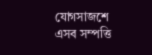যোগসাজশে এসব সম্পত্তি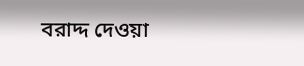বরাদ্দ দেওয়া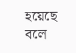হয়েছে বলে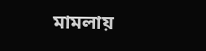মামলায়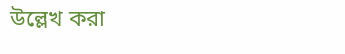উল্লেখ করা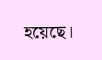হয়েছে।